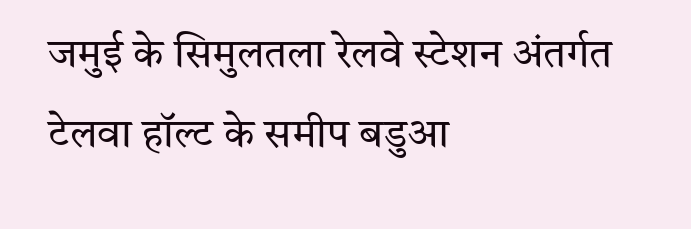जमुई के सिमुलतला रेलवे स्टेशन अंतर्गत टेलवा हॉल्ट के समीप बडुआ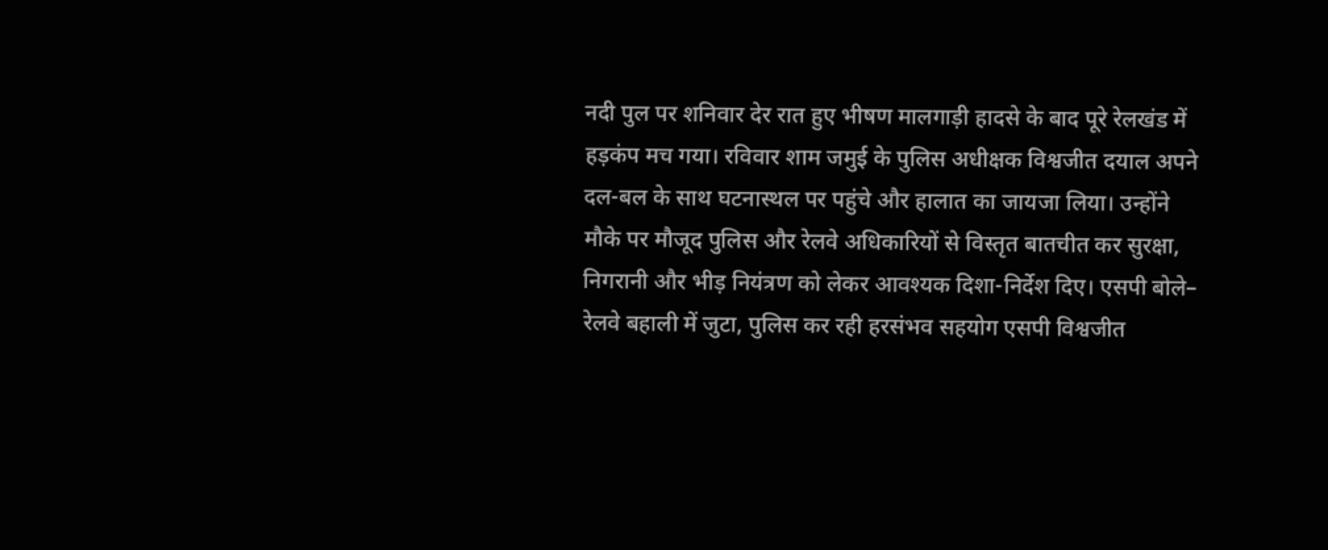नदी पुल पर शनिवार देर रात हुए भीषण मालगाड़ी हादसे के बाद पूरे रेलखंड में हड़कंप मच गया। रविवार शाम जमुई के पुलिस अधीक्षक विश्वजीत दयाल अपने दल-बल के साथ घटनास्थल पर पहुंचे और हालात का जायजा लिया। उन्होंने मौके पर मौजूद पुलिस और रेलवे अधिकारियों से विस्तृत बातचीत कर सुरक्षा, निगरानी और भीड़ नियंत्रण को लेकर आवश्यक दिशा-निर्देश दिए। एसपी बोले– रेलवे बहाली में जुटा, पुलिस कर रही हरसंभव सहयोग एसपी विश्वजीत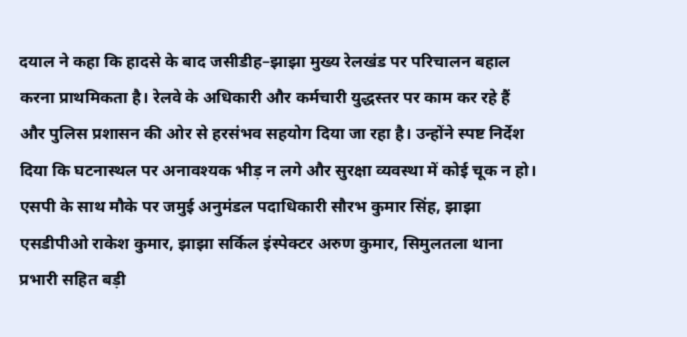दयाल ने कहा कि हादसे के बाद जसीडीह–झाझा मुख्य रेलखंड पर परिचालन बहाल करना प्राथमिकता है। रेलवे के अधिकारी और कर्मचारी युद्धस्तर पर काम कर रहे हैं और पुलिस प्रशासन की ओर से हरसंभव सहयोग दिया जा रहा है। उन्होंने स्पष्ट निर्देश दिया कि घटनास्थल पर अनावश्यक भीड़ न लगे और सुरक्षा व्यवस्था में कोई चूक न हो। एसपी के साथ मौके पर जमुई अनुमंडल पदाधिकारी सौरभ कुमार सिंह, झाझा एसडीपीओ राकेश कुमार, झाझा सर्किल इंस्पेक्टर अरुण कुमार, सिमुलतला थाना प्रभारी सहित बड़ी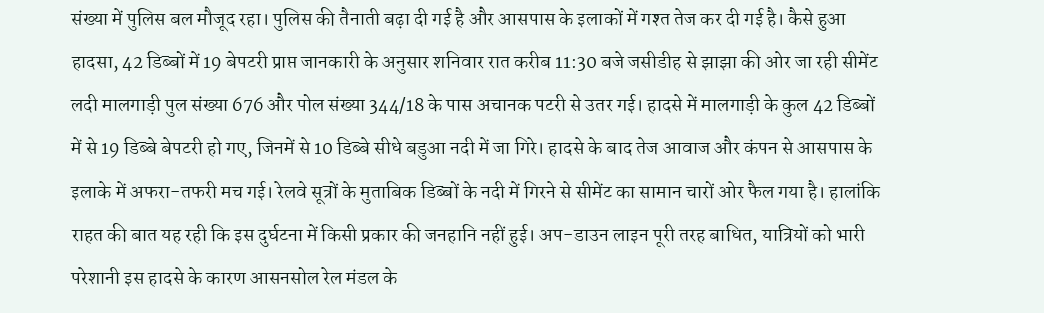संख्या में पुलिस बल मौजूद रहा। पुलिस की तैनाती बढ़ा दी गई है और आसपास के इलाकों में गश्त तेज कर दी गई है। कैसे हुआ हादसा, 42 डिब्बों में 19 बेपटरी प्राप्त जानकारी के अनुसार शनिवार रात करीब 11:30 बजे जसीडीह से झाझा की ओर जा रही सीमेंट लदी मालगाड़ी पुल संख्या 676 और पोल संख्या 344/18 के पास अचानक पटरी से उतर गई। हादसे में मालगाड़ी के कुल 42 डिब्बों में से 19 डिब्बे बेपटरी हो गए, जिनमें से 10 डिब्बे सीधे बडुआ नदी में जा गिरे। हादसे के बाद तेज आवाज और कंपन से आसपास के इलाके में अफरा-तफरी मच गई। रेलवे सूत्रों के मुताबिक डिब्बों के नदी में गिरने से सीमेंट का सामान चारों ओर फैल गया है। हालांकि राहत की बात यह रही कि इस दुर्घटना में किसी प्रकार की जनहानि नहीं हुई। अप-डाउन लाइन पूरी तरह बाधित, यात्रियों को भारी परेशानी इस हादसे के कारण आसनसोल रेल मंडल के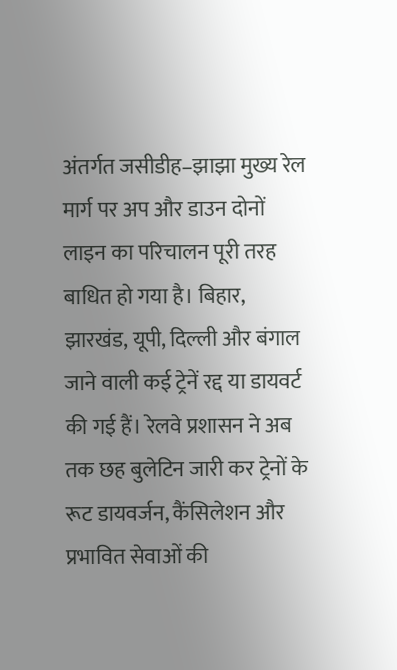अंतर्गत जसीडीह–झाझा मुख्य रेल मार्ग पर अप और डाउन दोनों लाइन का परिचालन पूरी तरह बाधित हो गया है। बिहार, झारखंड, यूपी, दिल्ली और बंगाल जाने वाली कई ट्रेनें रद्द या डायवर्ट की गई हैं। रेलवे प्रशासन ने अब तक छह बुलेटिन जारी कर ट्रेनों के रूट डायवर्जन, कैंसिलेशन और प्रभावित सेवाओं की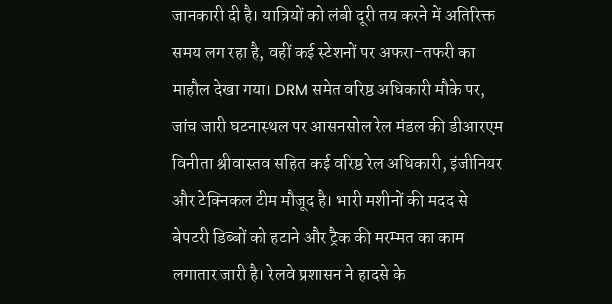जानकारी दी है। यात्रियों को लंबी दूरी तय करने में अतिरिक्त समय लग रहा है, वहीं कई स्टेशनों पर अफरा-तफरी का माहौल देखा गया। DRM समेत वरिष्ठ अधिकारी मौके पर, जांच जारी घटनास्थल पर आसनसोल रेल मंडल की डीआरएम विनीता श्रीवास्तव सहित कई वरिष्ठ रेल अधिकारी, इंजीनियर और टेक्निकल टीम मौजूद है। भारी मशीनों की मदद से बेपटरी डिब्बों को हटाने और ट्रैक की मरम्मत का काम लगातार जारी है। रेलवे प्रशासन ने हादसे के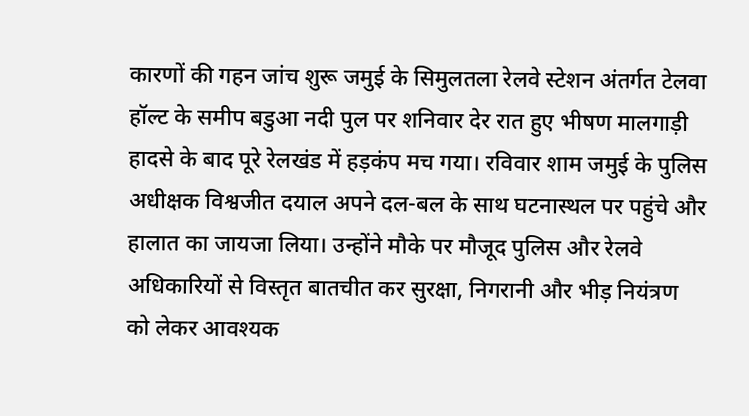कारणों की गहन जांच शुरू जमुई के सिमुलतला रेलवे स्टेशन अंतर्गत टेलवा हॉल्ट के समीप बडुआ नदी पुल पर शनिवार देर रात हुए भीषण मालगाड़ी हादसे के बाद पूरे रेलखंड में हड़कंप मच गया। रविवार शाम जमुई के पुलिस अधीक्षक विश्वजीत दयाल अपने दल-बल के साथ घटनास्थल पर पहुंचे और हालात का जायजा लिया। उन्होंने मौके पर मौजूद पुलिस और रेलवे अधिकारियों से विस्तृत बातचीत कर सुरक्षा, निगरानी और भीड़ नियंत्रण को लेकर आवश्यक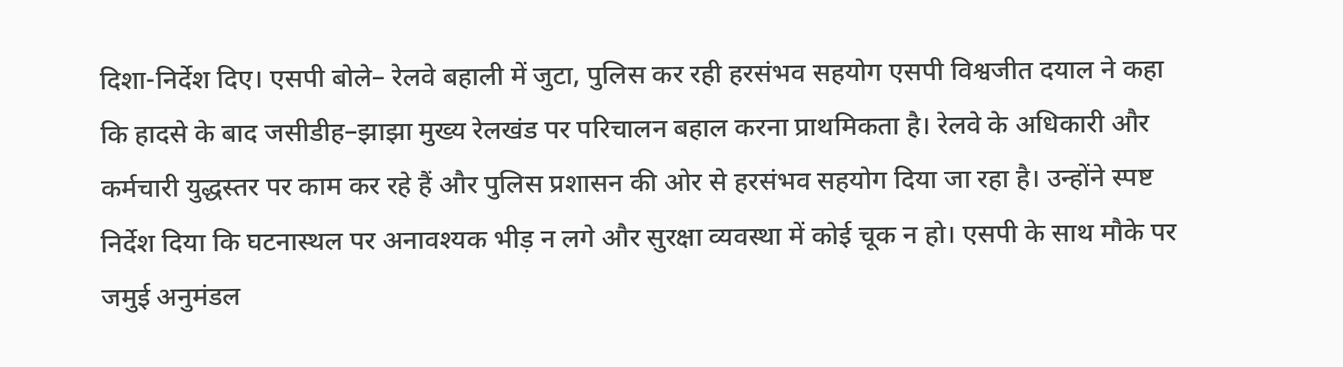दिशा-निर्देश दिए। एसपी बोले– रेलवे बहाली में जुटा, पुलिस कर रही हरसंभव सहयोग एसपी विश्वजीत दयाल ने कहा कि हादसे के बाद जसीडीह–झाझा मुख्य रेलखंड पर परिचालन बहाल करना प्राथमिकता है। रेलवे के अधिकारी और कर्मचारी युद्धस्तर पर काम कर रहे हैं और पुलिस प्रशासन की ओर से हरसंभव सहयोग दिया जा रहा है। उन्होंने स्पष्ट निर्देश दिया कि घटनास्थल पर अनावश्यक भीड़ न लगे और सुरक्षा व्यवस्था में कोई चूक न हो। एसपी के साथ मौके पर जमुई अनुमंडल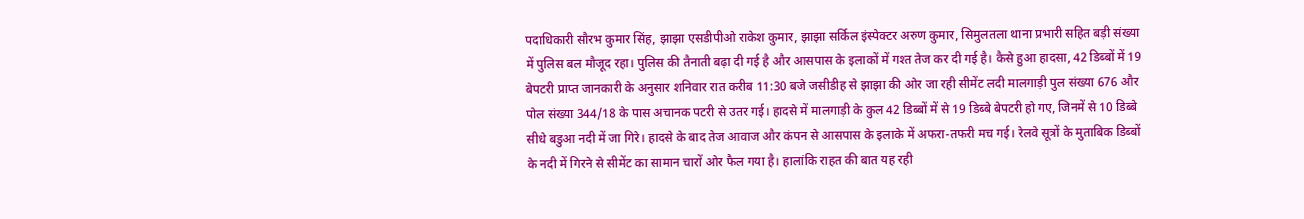पदाधिकारी सौरभ कुमार सिंह, झाझा एसडीपीओ राकेश कुमार, झाझा सर्किल इंस्पेक्टर अरुण कुमार, सिमुलतला थाना प्रभारी सहित बड़ी संख्या में पुलिस बल मौजूद रहा। पुलिस की तैनाती बढ़ा दी गई है और आसपास के इलाकों में गश्त तेज कर दी गई है। कैसे हुआ हादसा, 42 डिब्बों में 19 बेपटरी प्राप्त जानकारी के अनुसार शनिवार रात करीब 11:30 बजे जसीडीह से झाझा की ओर जा रही सीमेंट लदी मालगाड़ी पुल संख्या 676 और पोल संख्या 344/18 के पास अचानक पटरी से उतर गई। हादसे में मालगाड़ी के कुल 42 डिब्बों में से 19 डिब्बे बेपटरी हो गए, जिनमें से 10 डिब्बे सीधे बडुआ नदी में जा गिरे। हादसे के बाद तेज आवाज और कंपन से आसपास के इलाके में अफरा-तफरी मच गई। रेलवे सूत्रों के मुताबिक डिब्बों के नदी में गिरने से सीमेंट का सामान चारों ओर फैल गया है। हालांकि राहत की बात यह रही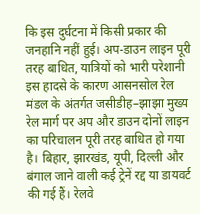कि इस दुर्घटना में किसी प्रकार की जनहानि नहीं हुई। अप-डाउन लाइन पूरी तरह बाधित, यात्रियों को भारी परेशानी इस हादसे के कारण आसनसोल रेल मंडल के अंतर्गत जसीडीह–झाझा मुख्य रेल मार्ग पर अप और डाउन दोनों लाइन का परिचालन पूरी तरह बाधित हो गया है। बिहार, झारखंड, यूपी, दिल्ली और बंगाल जाने वाली कई ट्रेनें रद्द या डायवर्ट की गई हैं। रेलवे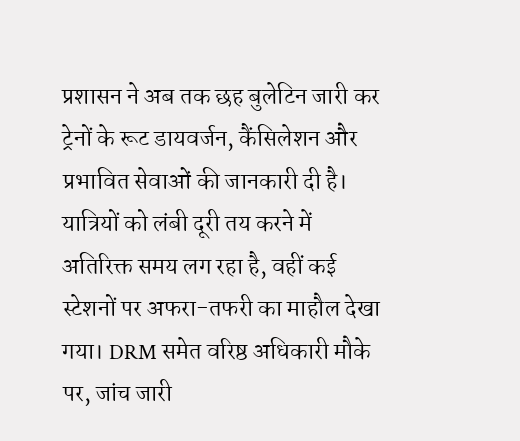प्रशासन ने अब तक छह बुलेटिन जारी कर ट्रेनों के रूट डायवर्जन, कैंसिलेशन और प्रभावित सेवाओं की जानकारी दी है। यात्रियों को लंबी दूरी तय करने में अतिरिक्त समय लग रहा है, वहीं कई स्टेशनों पर अफरा-तफरी का माहौल देखा गया। DRM समेत वरिष्ठ अधिकारी मौके पर, जांच जारी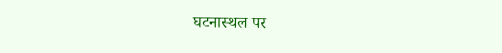घटनास्थल पर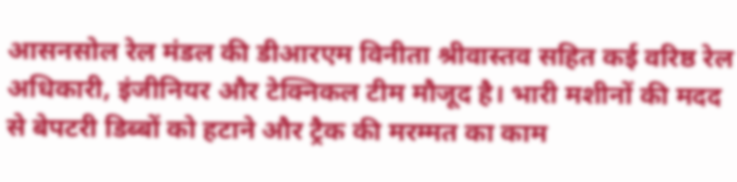आसनसोल रेल मंडल की डीआरएम विनीता श्रीवास्तव सहित कई वरिष्ठ रेल अधिकारी, इंजीनियर और टेक्निकल टीम मौजूद है। भारी मशीनों की मदद से बेपटरी डिब्बों को हटाने और ट्रैक की मरम्मत का काम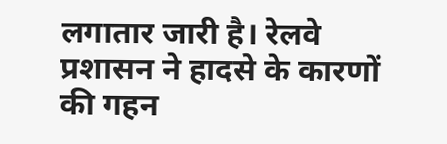लगातार जारी है। रेलवे प्रशासन ने हादसे के कारणों की गहन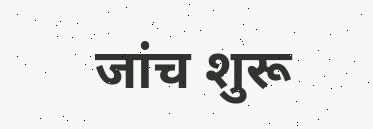जांच शुरू